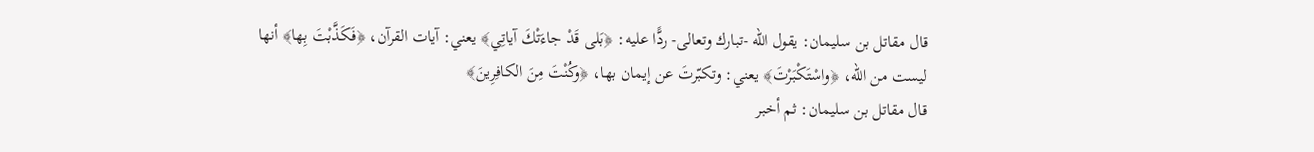قال مقاتل بن سليمان: يقول الله -تبارك وتعالى- ردًّا عليه: ﴿بَلى قَدْ جاءَتْكَ آياتِي﴾ يعني: آيات القرآن، ﴿فَكَذَّبْتَ بِها﴾ أنها ليست من الله، ﴿واسْتَكْبَرْتَ﴾ يعني: وتكبّرتَ عن إيمان بها، ﴿وكُنْتَ مِنَ الكافِرِينَ﴾
قال مقاتل بن سليمان: ثم أخبر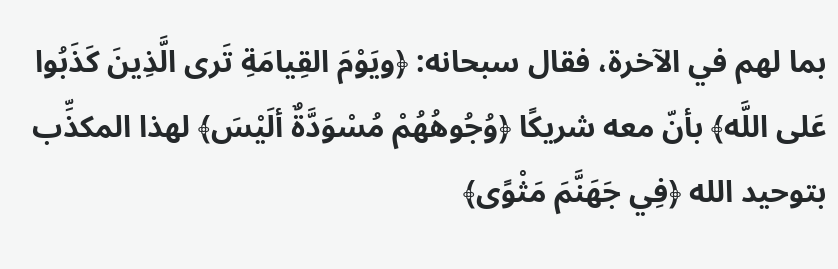بما لهم في الآخرة، فقال سبحانه: ﴿ويَوْمَ القِيامَةِ تَرى الَّذِينَ كَذَبُوا عَلى اللَّه﴾ بأنّ معه شريكًا ﴿وُجُوهُهُمْ مُسْوَدَّةٌ ألَيْسَ﴾ لهذا المكذِّب بتوحيد الله ﴿فِي جَهَنَّمَ مَثْوًى﴾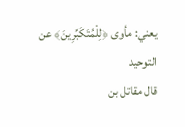يعني: مأوى ﴿لِلْمُتَكَبِّرِينَ﴾ عن التوحيد
قال مقاتل بن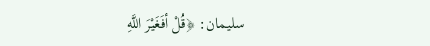سليمان: ﴿قُلْ أفَغَيْرَ اللَّهِ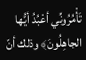تَأْمُرُونِّي أعْبُدُ أيُّها الجاهِلُونَ﴾ وذلك أنّ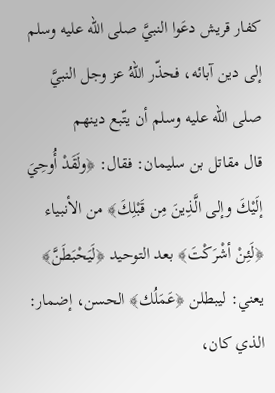كفار قريش دعَوا النبيَّ صلى الله عليه وسلم إلى دين آبائه، فحذّر اللهُ عز وجل النبيَّ صلى الله عليه وسلم أن يتّبع دينهم
قال مقاتل بن سليمان: فقال: ﴿ولَقَدْ أُوحِيَ إلَيْكَ وإلى الَّذِينَ مِن قَبْلِكَ﴾ من الأنبياء ﴿لَئِنْ أشْرَكْتَ﴾ بعد التوحيد ﴿لَيَحْبَطَنَّ﴾ يعني: ليبطلن ﴿عَمَلُك﴾ الحسن، إضمار: الذي كان،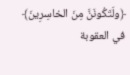﴿ولَتَكُونَنَّ مِنَ الخاسِرِينَ﴾ في العقوبة